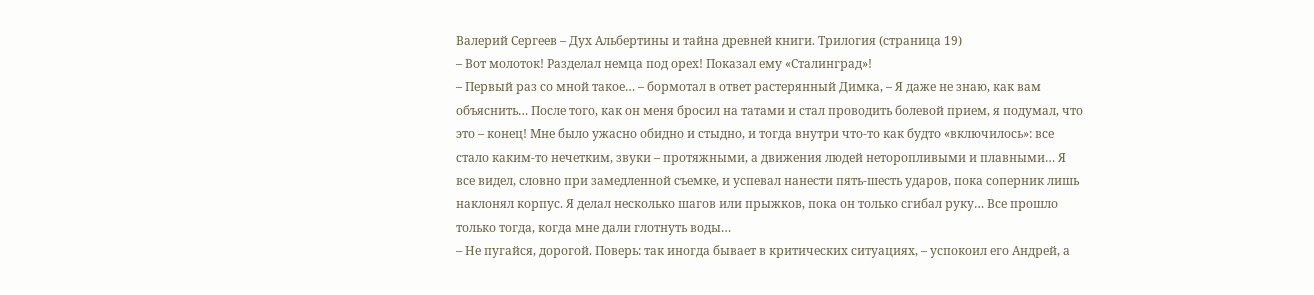Валерий Сергеев – Дух Альбертины и тайна древней книги. Трилогия (страница 19)
– Вот молоток! Разделал немца под орех! Показал ему «Сталинград»!
– Первый раз со мной такое… – бормотал в ответ растерянный Димка, – Я даже не знаю, как вам объяснить… После того, как он меня бросил на татами и стал проводить болевой прием, я подумал, что это – конец! Мне было ужасно обидно и стыдно, и тогда внутри что-то как будто «включилось»: все стало каким-то нечетким, звуки – протяжными, а движения людей неторопливыми и плавными… Я все видел, словно при замедленной съемке, и успевал нанести пять-шесть ударов, пока соперник лишь наклонял корпус. Я делал несколько шагов или прыжков, пока он только сгибал руку… Все прошло только тогда, когда мне дали глотнуть воды…
– Не пугайся, дорогой. Поверь: так иногда бывает в критических ситуациях, – успокоил его Андрей, а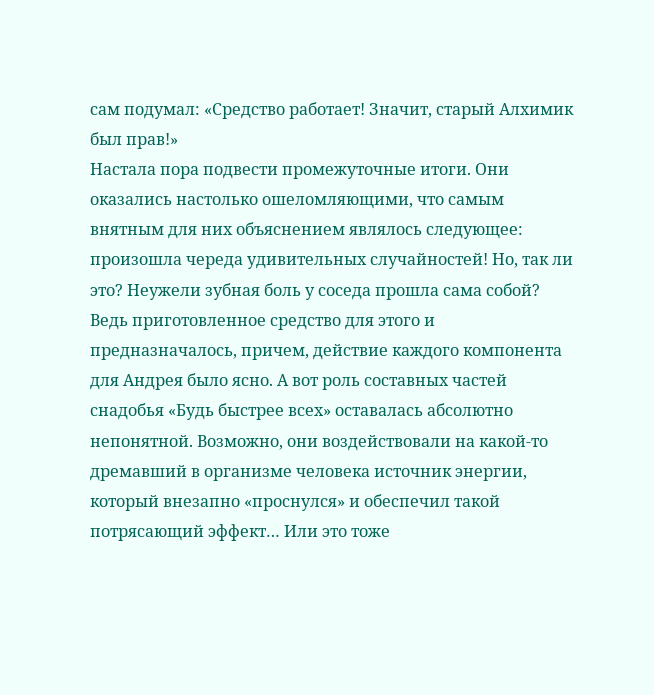сам подумал: «Средство работает! Значит, старый Алхимик был прав!»
Настала пора подвести промежуточные итоги. Они оказались настолько ошеломляющими, что самым внятным для них объяснением являлось следующее: произошла череда удивительных случайностей! Но, так ли это? Неужели зубная боль у соседа прошла сама собой? Ведь приготовленное средство для этого и предназначалось, причем, действие каждого компонента для Андрея было ясно. А вот роль составных частей снадобья «Будь быстрее всех» оставалась абсолютно непонятной. Возможно, они воздействовали на какой-то дремавший в организме человека источник энергии, который внезапно «проснулся» и обеспечил такой потрясающий эффект… Или это тоже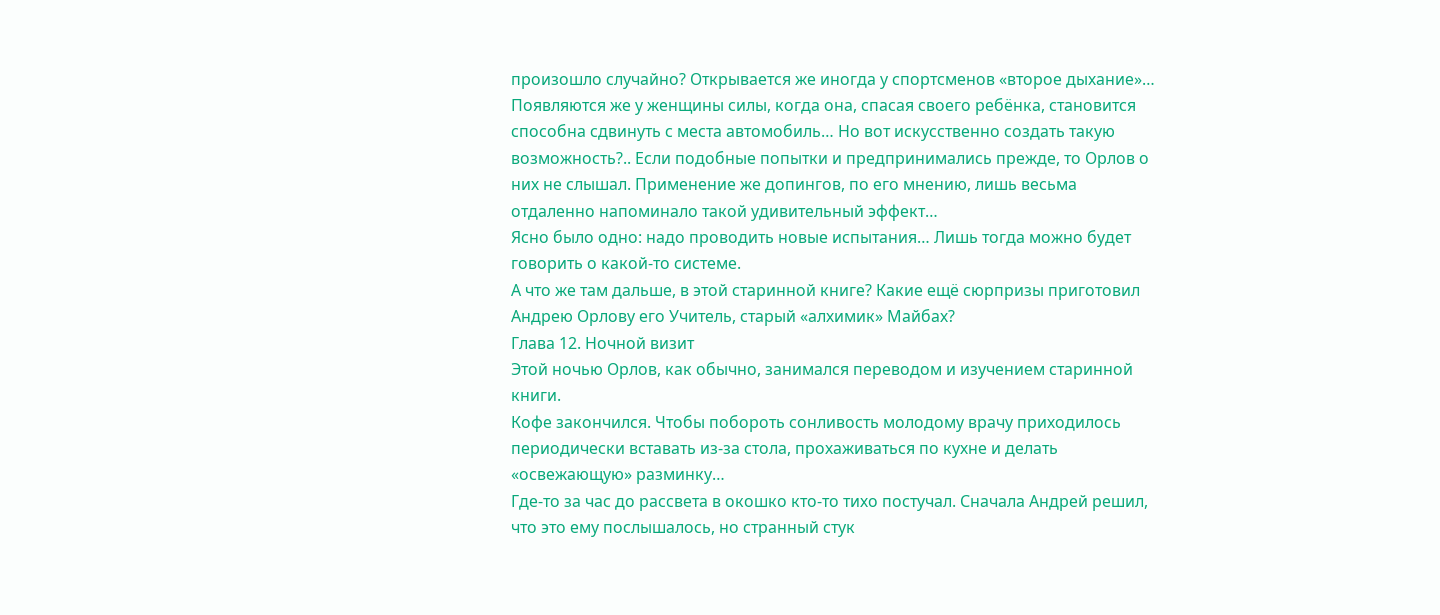произошло случайно? Открывается же иногда у спортсменов «второе дыхание»… Появляются же у женщины силы, когда она, спасая своего ребёнка, становится способна сдвинуть с места автомобиль… Но вот искусственно создать такую возможность?.. Если подобные попытки и предпринимались прежде, то Орлов о них не слышал. Применение же допингов, по его мнению, лишь весьма отдаленно напоминало такой удивительный эффект…
Ясно было одно: надо проводить новые испытания… Лишь тогда можно будет говорить о какой-то системе.
А что же там дальше, в этой старинной книге? Какие ещё сюрпризы приготовил Андрею Орлову его Учитель, старый «алхимик» Майбах?
Глава 12. Ночной визит
Этой ночью Орлов, как обычно, занимался переводом и изучением старинной книги.
Кофе закончился. Чтобы побороть сонливость молодому врачу приходилось периодически вставать из-за стола, прохаживаться по кухне и делать «освежающую» разминку…
Где-то за час до рассвета в окошко кто-то тихо постучал. Сначала Андрей решил, что это ему послышалось, но странный стук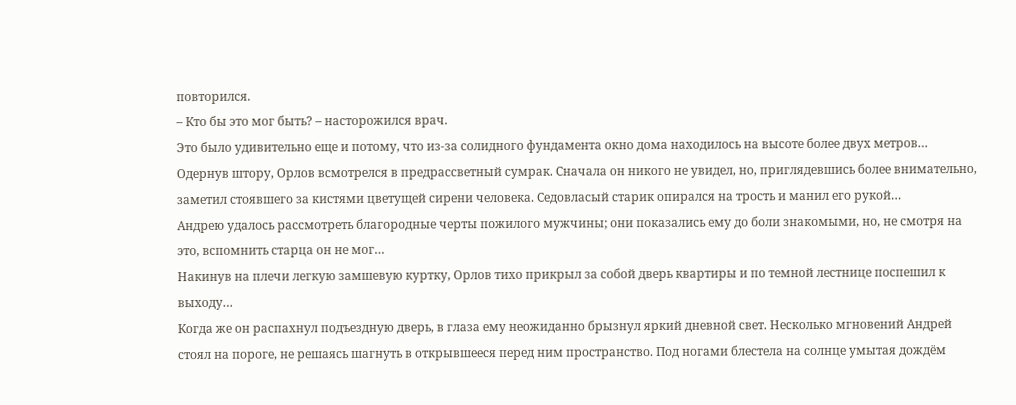повторился.
– Кто бы это мог быть? – насторожился врач.
Это было удивительно еще и потому, что из-за солидного фундамента окно дома находилось на высоте более двух метров… Одернув штору, Орлов всмотрелся в предрассветный сумрак. Сначала он никого не увидел, но, приглядевшись более внимательно, заметил стоявшего за кистями цветущей сирени человека. Седовласый старик опирался на трость и манил его рукой…
Андрею удалось рассмотреть благородные черты пожилого мужчины; они показались ему до боли знакомыми, но, не смотря на это, вспомнить старца он не мог…
Накинув на плечи легкую замшевую куртку, Орлов тихо прикрыл за собой дверь квартиры и по темной лестнице поспешил к выходу…
Когда же он распахнул подъездную дверь, в глаза ему неожиданно брызнул яркий дневной свет. Несколько мгновений Андрей стоял на пороге, не решаясь шагнуть в открывшееся перед ним пространство. Под ногами блестела на солнце умытая дождём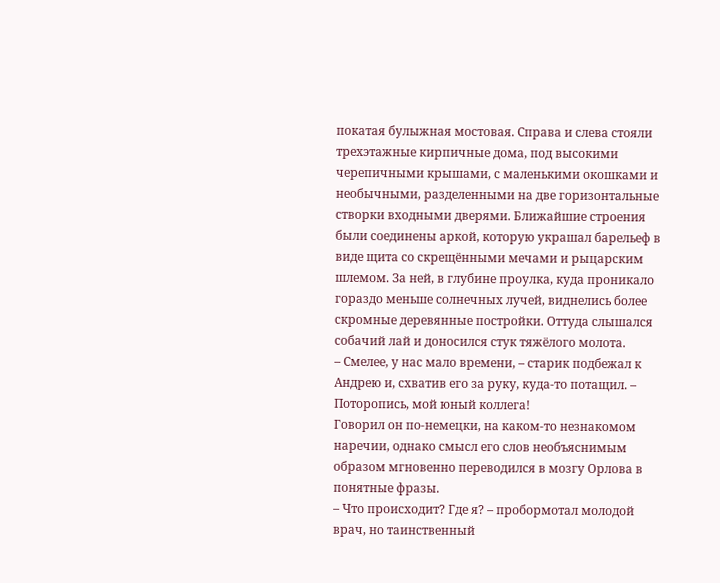покатая булыжная мостовая. Справа и слева стояли трехэтажные кирпичные дома, под высокими черепичными крышами, с маленькими окошками и необычными, разделенными на две горизонтальные створки входными дверями. Ближайшие строения были соединены аркой, которую украшал барельеф в виде щита со скрещёнными мечами и рыцарским шлемом. За ней, в глубине проулка, куда проникало гораздо меньше солнечных лучей, виднелись более скромные деревянные постройки. Оттуда слышался собачий лай и доносился стук тяжёлого молота.
– Смелее, у нас мало времени, – старик подбежал к Андрею и, схватив его за руку, куда-то потащил. – Поторопись, мой юный коллега!
Говорил он по-немецки, на каком-то незнакомом наречии, однако смысл его слов необъяснимым образом мгновенно переводился в мозгу Орлова в понятные фразы.
– Что происходит? Где я? – пробормотал молодой врач, но таинственный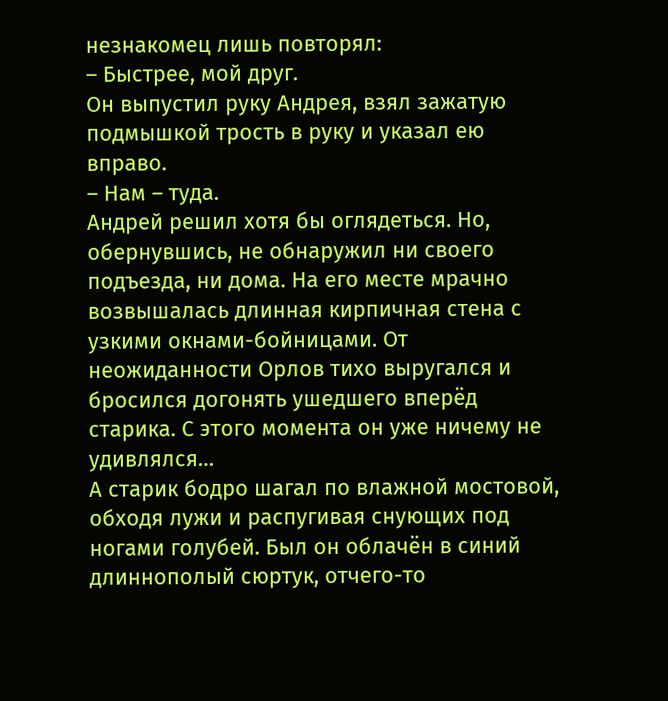незнакомец лишь повторял:
– Быстрее, мой друг.
Он выпустил руку Андрея, взял зажатую подмышкой трость в руку и указал ею вправо.
– Нам – туда.
Андрей решил хотя бы оглядеться. Но, обернувшись, не обнаружил ни своего подъезда, ни дома. На его месте мрачно возвышалась длинная кирпичная стена с узкими окнами-бойницами. От неожиданности Орлов тихо выругался и бросился догонять ушедшего вперёд старика. С этого момента он уже ничему не удивлялся…
А старик бодро шагал по влажной мостовой, обходя лужи и распугивая снующих под ногами голубей. Был он облачён в синий длиннополый сюртук, отчего-то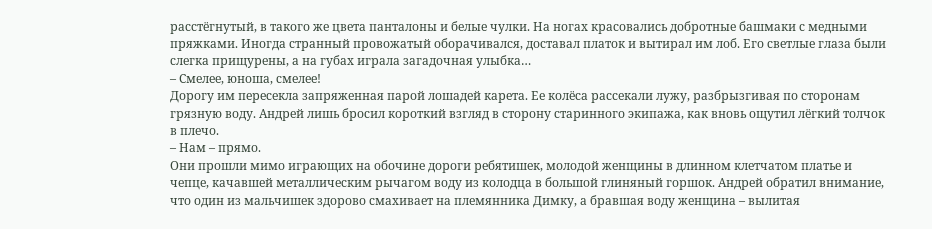расстёгнутый, в такого же цвета панталоны и белые чулки. На ногах красовались добротные башмаки с медными пряжками. Иногда странный провожатый оборачивался, доставал платок и вытирал им лоб. Его светлые глаза были слегка прищурены, а на губах играла загадочная улыбка…
– Смелее, юноша, смелее!
Дорогу им пересекла запряженная парой лошадей карета. Ее колёса рассекали лужу, разбрызгивая по сторонам грязную воду. Андрей лишь бросил короткий взгляд в сторону старинного экипажа, как вновь ощутил лёгкий толчок в плечо.
– Нам – прямо.
Они прошли мимо играющих на обочине дороги ребятишек, молодой женщины в длинном клетчатом платье и чепце, качавшей металлическим рычагом воду из колодца в большой глиняный горшок. Андрей обратил внимание, что один из мальчишек здорово смахивает на племянника Димку, а бравшая воду женщина – вылитая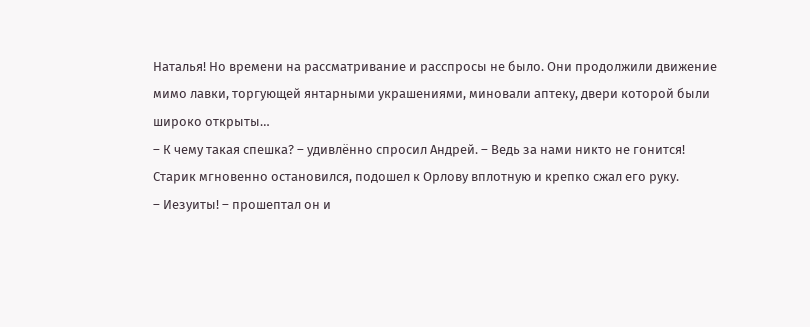Наталья! Но времени на рассматривание и расспросы не было. Они продолжили движение мимо лавки, торгующей янтарными украшениями, миновали аптеку, двери которой были широко открыты…
– К чему такая спешка? – удивлённо спросил Андрей. – Ведь за нами никто не гонится!
Старик мгновенно остановился, подошел к Орлову вплотную и крепко сжал его руку.
– Иезуиты! – прошептал он и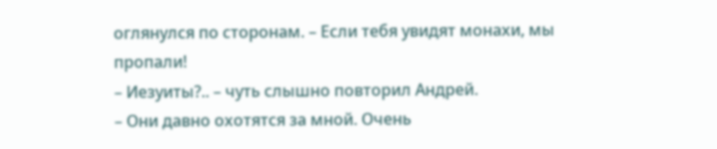оглянулся по сторонам. – Если тебя увидят монахи, мы пропали!
– Иезуиты?.. – чуть слышно повторил Андрей.
– Они давно охотятся за мной. Очень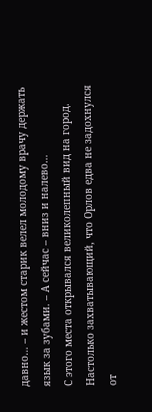давно… – и жестом старик велел молодому врачу держать язык за зубами. – А сейчас – вниз и налево…
С этого места открывался великолепный вид на город. Настолько захватывающий, что Орлов едва не задохнулся от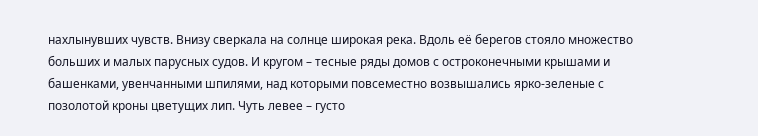нахлынувших чувств. Внизу сверкала на солнце широкая река. Вдоль её берегов стояло множество больших и малых парусных судов. И кругом – тесные ряды домов с остроконечными крышами и башенками, увенчанными шпилями, над которыми повсеместно возвышались ярко-зеленые с позолотой кроны цветущих лип. Чуть левее – густо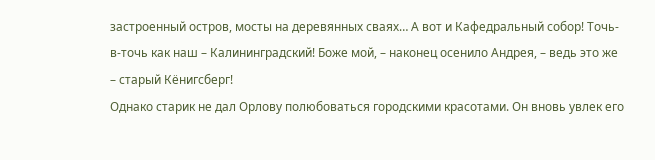застроенный остров, мосты на деревянных сваях… А вот и Кафедральный собор! Точь-в-точь как наш – Калининградский! Боже мой, – наконец осенило Андрея, – ведь это же – старый Кёнигсберг!
Однако старик не дал Орлову полюбоваться городскими красотами. Он вновь увлек его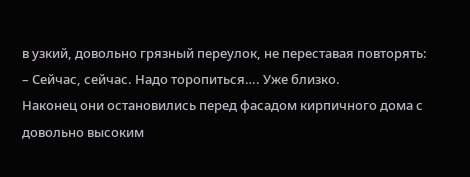в узкий, довольно грязный переулок, не переставая повторять:
– Сейчас, сейчас. Надо торопиться…. Уже близко.
Наконец они остановились перед фасадом кирпичного дома с довольно высоким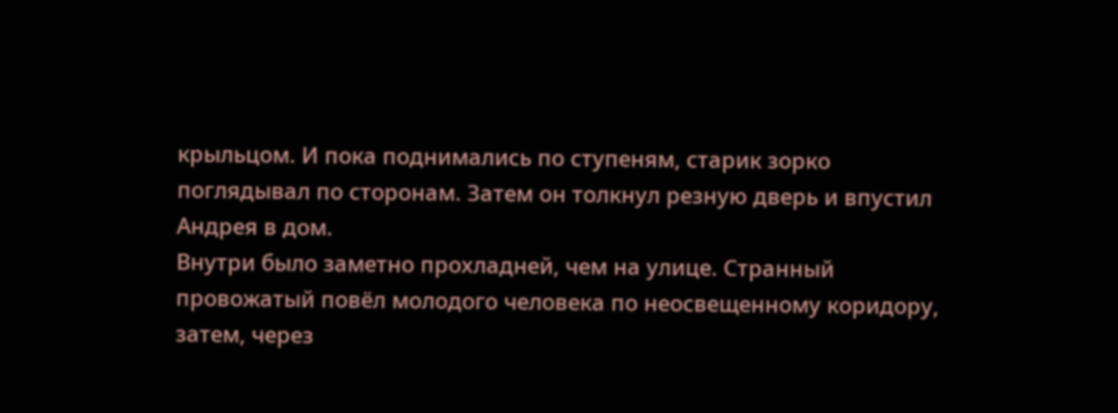крыльцом. И пока поднимались по ступеням, старик зорко поглядывал по сторонам. Затем он толкнул резную дверь и впустил Андрея в дом.
Внутри было заметно прохладней, чем на улице. Странный провожатый повёл молодого человека по неосвещенному коридору, затем, через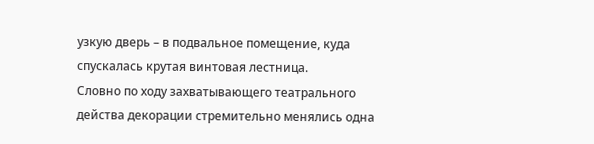узкую дверь – в подвальное помещение, куда спускалась крутая винтовая лестница.
Словно по ходу захватывающего театрального действа декорации стремительно менялись одна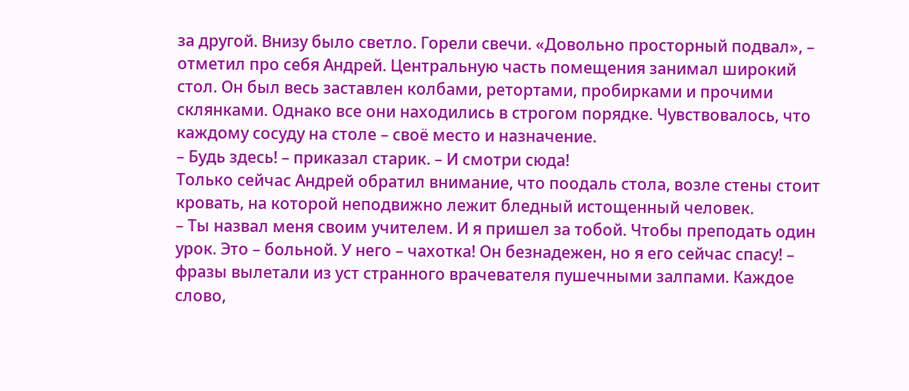за другой. Внизу было светло. Горели свечи. «Довольно просторный подвал», – отметил про себя Андрей. Центральную часть помещения занимал широкий стол. Он был весь заставлен колбами, ретортами, пробирками и прочими склянками. Однако все они находились в строгом порядке. Чувствовалось, что каждому сосуду на столе – своё место и назначение.
– Будь здесь! – приказал старик. – И смотри сюда!
Только сейчас Андрей обратил внимание, что поодаль стола, возле стены стоит кровать, на которой неподвижно лежит бледный истощенный человек.
– Ты назвал меня своим учителем. И я пришел за тобой. Чтобы преподать один урок. Это – больной. У него – чахотка! Он безнадежен, но я его сейчас спасу! – фразы вылетали из уст странного врачевателя пушечными залпами. Каждое слово,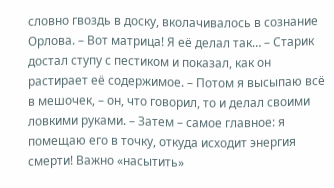словно гвоздь в доску, вколачивалось в сознание Орлова. – Вот матрица! Я её делал так… – Старик достал ступу с пестиком и показал, как он растирает её содержимое. – Потом я высыпаю всё в мешочек, – он, что говорил, то и делал своими ловкими руками. – Затем – самое главное: я помещаю его в точку, откуда исходит энергия смерти! Важно «насытить»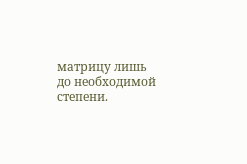матрицу лишь до необходимой степени.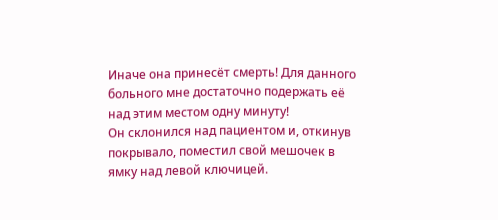Иначе она принесёт смерть! Для данного больного мне достаточно подержать её над этим местом одну минуту!
Он склонился над пациентом и, откинув покрывало, поместил свой мешочек в ямку над левой ключицей.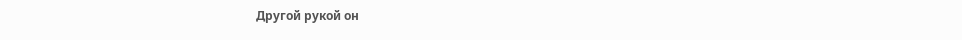Другой рукой он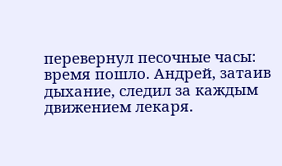перевернул песочные часы: время пошло. Андрей, затаив дыхание, следил за каждым движением лекаря.